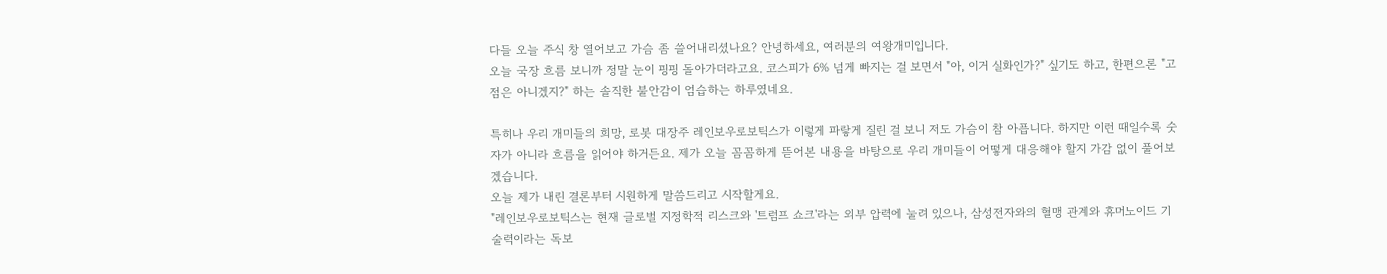다들 오늘 주식 창 열어보고 가슴 좀 쓸어내리셨나요? 안녕하세요, 여러분의 여왕개미입니다.
오늘 국장 흐름 보니까 정말 눈이 핑핑 돌아가더라고요. 코스피가 6% 넘게 빠지는 걸 보면서 "아, 이거 실화인가?" 싶기도 하고, 한편으론 "고점은 아니겠지?" 하는 솔직한 불안감이 엄습하는 하루였네요.

특히나 우리 개미들의 희망, 로봇 대장주 레인보우로보틱스가 이렇게 파랗게 질린 걸 보니 저도 가슴이 참 아픕니다. 하지만 이런 때일수록 숫자가 아니라 흐름을 읽어야 하거든요. 제가 오늘 꼼꼼하게 뜯어본 내용을 바탕으로 우리 개미들이 어떻게 대응해야 할지 가감 없이 풀어보겠습니다.
오늘 제가 내린 결론부터 시원하게 말씀드리고 시작할게요.
"레인보우로보틱스는 현재 글로벌 지정학적 리스크와 '트럼프 쇼크'라는 외부 압력에 눌려 있으나, 삼성전자와의 혈맹 관계와 휴머노이드 기술력이라는 독보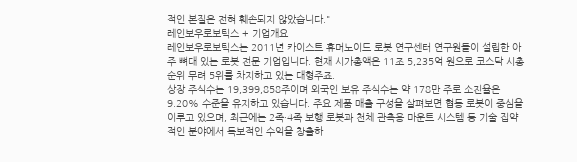적인 본질은 전혀 훼손되지 않았습니다."
레인보우로보틱스 + 기업개요
레인보우로보틱스는 2011년 카이스트 휴머노이드 로봇 연구센터 연구원들이 설립한 아주 뼈대 있는 로봇 전문 기업입니다. 현재 시가총액은 11조 5,235억 원으로 코스닥 시총 순위 무려 5위를 차지하고 있는 대형주죠.
상장 주식수는 19,399,858주이며 외국인 보유 주식수는 약 178만 주로 소진율은 9.20% 수준을 유지하고 있습니다. 주요 제품 매출 구성을 살펴보면 협동 로봇이 중심을 이루고 있으며, 최근에는 2족·4족 보행 로봇과 천체 관측용 마운트 시스템 등 기술 집약적인 분야에서 독보적인 수익을 창출하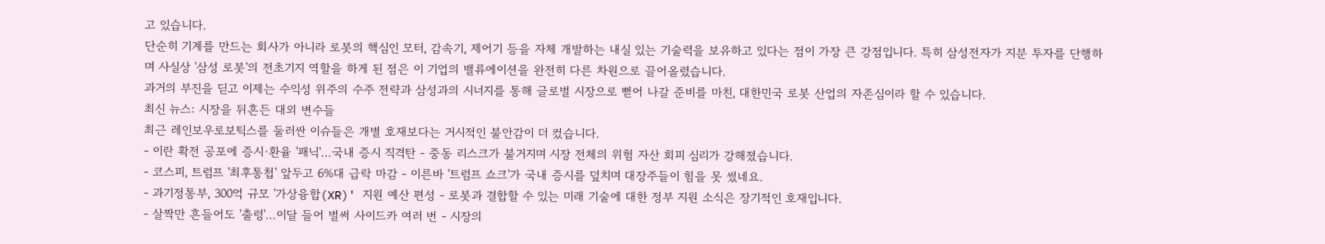고 있습니다.
단순히 기계를 만드는 회사가 아니라 로봇의 핵심인 모터, 감속기, 제어기 등을 자체 개발하는 내실 있는 기술력을 보유하고 있다는 점이 가장 큰 강점입니다. 특히 삼성전자가 지분 투자를 단행하며 사실상 '삼성 로봇'의 전초기지 역할을 하게 된 점은 이 기업의 밸류에이션을 완전히 다른 차원으로 끌어올렸습니다.
과거의 부진을 딛고 이제는 수익성 위주의 수주 전략과 삼성과의 시너지를 통해 글로벌 시장으로 뻗어 나갈 준비를 마친, 대한민국 로봇 산업의 자존심이라 할 수 있습니다.
최신 뉴스: 시장을 뒤흔든 대외 변수들
최근 레인보우로보틱스를 둘러싼 이슈들은 개별 호재보다는 거시적인 불안감이 더 컸습니다.
- 이란 확전 공포에 증시·환율 '패닉'…국내 증시 직격탄 - 중동 리스크가 불거지며 시장 전체의 위험 자산 회피 심리가 강해졌습니다.
- 코스피, 트럼프 '최후통첩' 앞두고 6%대 급락 마감 - 이른바 '트럼프 쇼크'가 국내 증시를 덮치며 대장주들이 힘을 못 썼네요.
- 과기정통부, 300억 규모 '가상융합(XR)' 지원 예산 편성 - 로봇과 결합할 수 있는 미래 기술에 대한 정부 지원 소식은 장기적인 호재입니다.
- 살짝만 흔들어도 '출렁'…이달 들어 벌써 사이드카 여러 번 - 시장의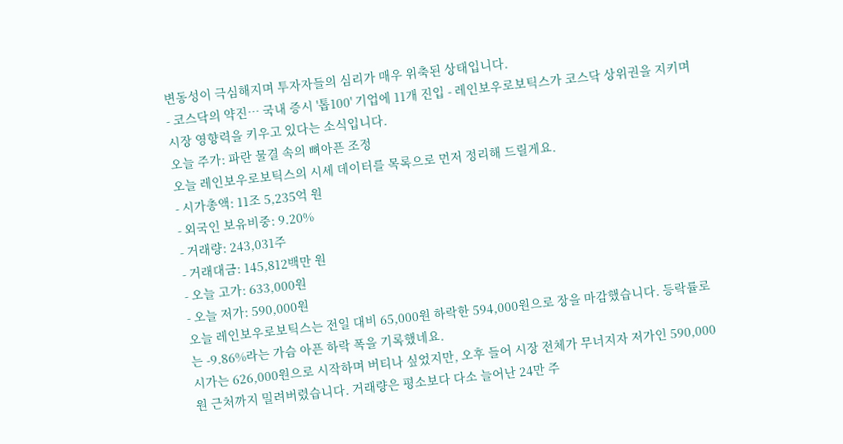변동성이 극심해지며 투자자들의 심리가 매우 위축된 상태입니다.
- 코스닥의 약진… 국내 증시 '톱100' 기업에 11개 진입 - 레인보우로보틱스가 코스닥 상위권을 지키며 시장 영향력을 키우고 있다는 소식입니다.
오늘 주가: 파란 물결 속의 뼈아픈 조정
오늘 레인보우로보틱스의 시세 데이터를 목록으로 먼저 정리해 드릴게요.
- 시가총액: 11조 5,235억 원
- 외국인 보유비중: 9.20%
- 거래량: 243,031주
- 거래대금: 145,812백만 원
- 오늘 고가: 633,000원
- 오늘 저가: 590,000원
오늘 레인보우로보틱스는 전일 대비 65,000원 하락한 594,000원으로 장을 마감했습니다. 등락률로는 -9.86%라는 가슴 아픈 하락 폭을 기록했네요.
시가는 626,000원으로 시작하며 버티나 싶었지만, 오후 들어 시장 전체가 무너지자 저가인 590,000원 근처까지 밀려버렸습니다. 거래량은 평소보다 다소 늘어난 24만 주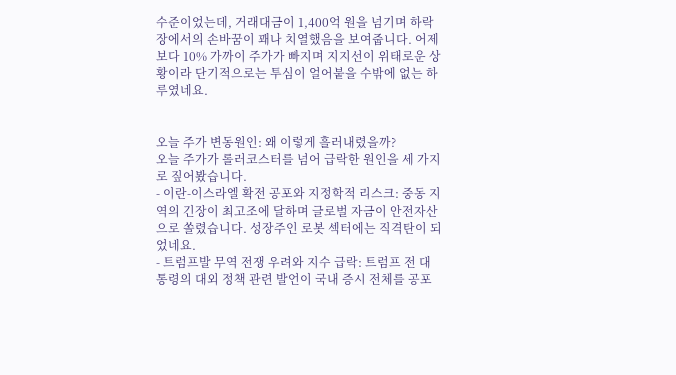수준이었는데, 거래대금이 1,400억 원을 넘기며 하락장에서의 손바꿈이 꽤나 치열했음을 보여줍니다. 어제보다 10% 가까이 주가가 빠지며 지지선이 위태로운 상황이라 단기적으로는 투심이 얼어붙을 수밖에 없는 하루였네요.


오늘 주가 변동원인: 왜 이렇게 흘러내렸을까?
오늘 주가가 롤러코스터를 넘어 급락한 원인을 세 가지로 짚어봤습니다.
- 이란-이스라엘 확전 공포와 지정학적 리스크: 중동 지역의 긴장이 최고조에 달하며 글로벌 자금이 안전자산으로 쏠렸습니다. 성장주인 로봇 섹터에는 직격탄이 되었네요.
- 트럼프발 무역 전쟁 우려와 지수 급락: 트럼프 전 대통령의 대외 정책 관련 발언이 국내 증시 전체를 공포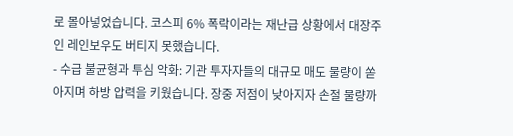로 몰아넣었습니다. 코스피 6% 폭락이라는 재난급 상황에서 대장주인 레인보우도 버티지 못했습니다.
- 수급 불균형과 투심 악화: 기관 투자자들의 대규모 매도 물량이 쏟아지며 하방 압력을 키웠습니다. 장중 저점이 낮아지자 손절 물량까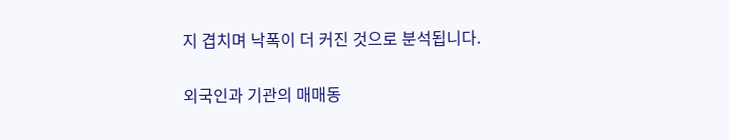지 겹치며 낙폭이 더 커진 것으로 분석됩니다.

외국인과 기관의 매매동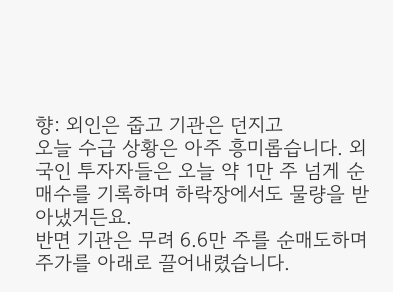향: 외인은 줍고 기관은 던지고
오늘 수급 상황은 아주 흥미롭습니다. 외국인 투자자들은 오늘 약 1만 주 넘게 순매수를 기록하며 하락장에서도 물량을 받아냈거든요.
반면 기관은 무려 6.6만 주를 순매도하며 주가를 아래로 끌어내렸습니다.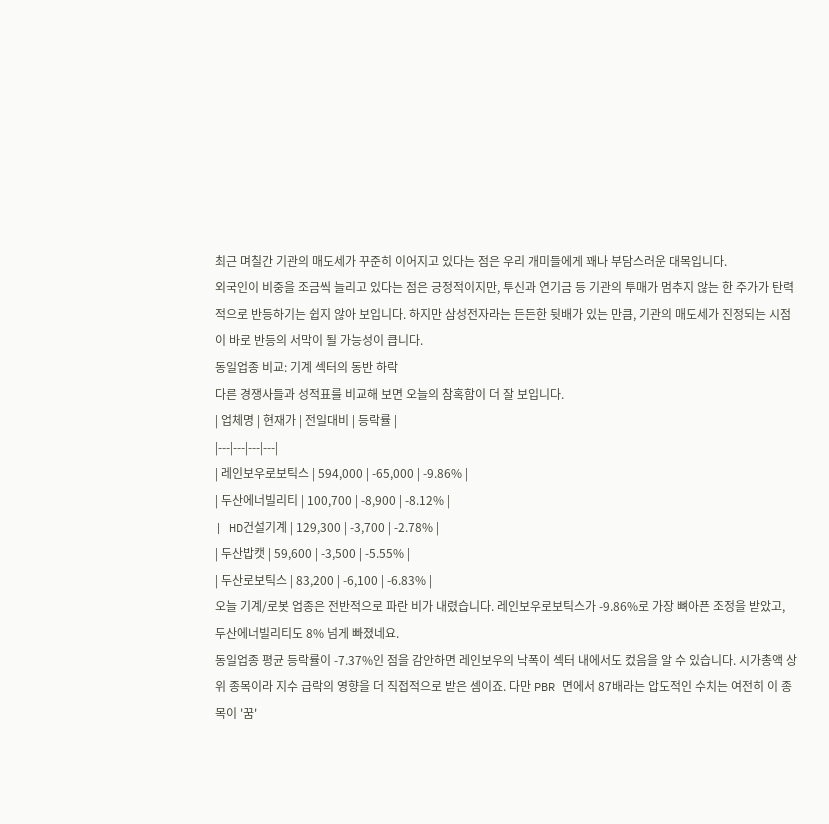최근 며칠간 기관의 매도세가 꾸준히 이어지고 있다는 점은 우리 개미들에게 꽤나 부담스러운 대목입니다.
외국인이 비중을 조금씩 늘리고 있다는 점은 긍정적이지만, 투신과 연기금 등 기관의 투매가 멈추지 않는 한 주가가 탄력적으로 반등하기는 쉽지 않아 보입니다. 하지만 삼성전자라는 든든한 뒷배가 있는 만큼, 기관의 매도세가 진정되는 시점이 바로 반등의 서막이 될 가능성이 큽니다.
동일업종 비교: 기계 섹터의 동반 하락
다른 경쟁사들과 성적표를 비교해 보면 오늘의 참혹함이 더 잘 보입니다.
| 업체명 | 현재가 | 전일대비 | 등락률 |
|---|---|---|---|
| 레인보우로보틱스 | 594,000 | -65,000 | -9.86% |
| 두산에너빌리티 | 100,700 | -8,900 | -8.12% |
| HD건설기계 | 129,300 | -3,700 | -2.78% |
| 두산밥캣 | 59,600 | -3,500 | -5.55% |
| 두산로보틱스 | 83,200 | -6,100 | -6.83% |
오늘 기계/로봇 업종은 전반적으로 파란 비가 내렸습니다. 레인보우로보틱스가 -9.86%로 가장 뼈아픈 조정을 받았고, 두산에너빌리티도 8% 넘게 빠졌네요.
동일업종 평균 등락률이 -7.37%인 점을 감안하면 레인보우의 낙폭이 섹터 내에서도 컸음을 알 수 있습니다. 시가총액 상위 종목이라 지수 급락의 영향을 더 직접적으로 받은 셈이죠. 다만 PBR 면에서 87배라는 압도적인 수치는 여전히 이 종목이 '꿈'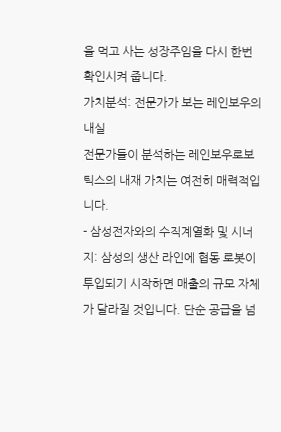을 먹고 사는 성장주임을 다시 한번 확인시켜 줍니다.
가치분석: 전문가가 보는 레인보우의 내실
전문가들이 분석하는 레인보우로보틱스의 내재 가치는 여전히 매력적입니다.
- 삼성전자와의 수직계열화 및 시너지: 삼성의 생산 라인에 협동 로봇이 투입되기 시작하면 매출의 규모 자체가 달라질 것입니다. 단순 공급을 넘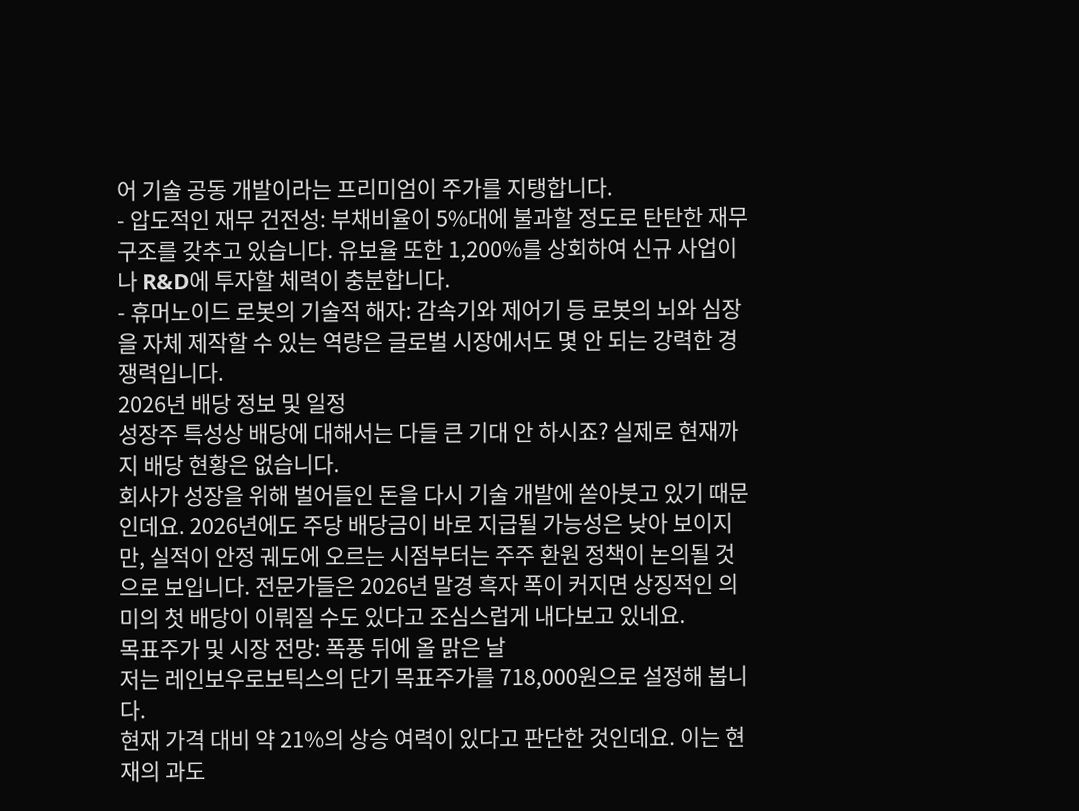어 기술 공동 개발이라는 프리미엄이 주가를 지탱합니다.
- 압도적인 재무 건전성: 부채비율이 5%대에 불과할 정도로 탄탄한 재무 구조를 갖추고 있습니다. 유보율 또한 1,200%를 상회하여 신규 사업이나 R&D에 투자할 체력이 충분합니다.
- 휴머노이드 로봇의 기술적 해자: 감속기와 제어기 등 로봇의 뇌와 심장을 자체 제작할 수 있는 역량은 글로벌 시장에서도 몇 안 되는 강력한 경쟁력입니다.
2026년 배당 정보 및 일정
성장주 특성상 배당에 대해서는 다들 큰 기대 안 하시죠? 실제로 현재까지 배당 현황은 없습니다.
회사가 성장을 위해 벌어들인 돈을 다시 기술 개발에 쏟아붓고 있기 때문인데요. 2026년에도 주당 배당금이 바로 지급될 가능성은 낮아 보이지만, 실적이 안정 궤도에 오르는 시점부터는 주주 환원 정책이 논의될 것으로 보입니다. 전문가들은 2026년 말경 흑자 폭이 커지면 상징적인 의미의 첫 배당이 이뤄질 수도 있다고 조심스럽게 내다보고 있네요.
목표주가 및 시장 전망: 폭풍 뒤에 올 맑은 날
저는 레인보우로보틱스의 단기 목표주가를 718,000원으로 설정해 봅니다.
현재 가격 대비 약 21%의 상승 여력이 있다고 판단한 것인데요. 이는 현재의 과도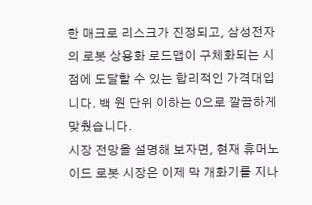한 매크로 리스크가 진정되고, 삼성전자의 로봇 상용화 로드맵이 구체화되는 시점에 도달할 수 있는 합리적인 가격대입니다. 백 원 단위 이하는 0으로 깔끔하게 맞췄습니다.
시장 전망을 설명해 보자면, 현재 휴머노이드 로봇 시장은 이제 막 개화기를 지나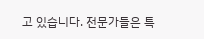고 있습니다. 전문가들은 특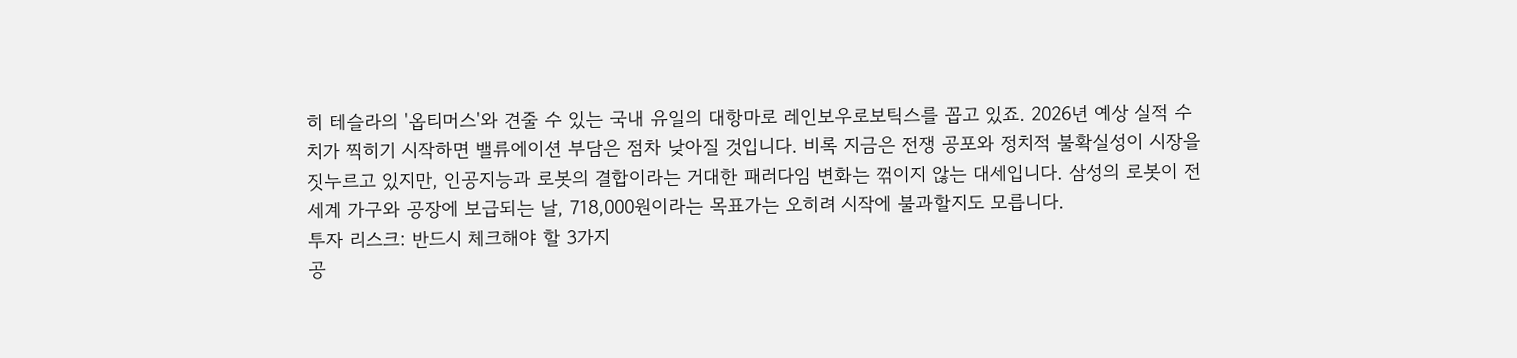히 테슬라의 '옵티머스'와 견줄 수 있는 국내 유일의 대항마로 레인보우로보틱스를 꼽고 있죠. 2026년 예상 실적 수치가 찍히기 시작하면 밸류에이션 부담은 점차 낮아질 것입니다. 비록 지금은 전쟁 공포와 정치적 불확실성이 시장을 짓누르고 있지만, 인공지능과 로봇의 결합이라는 거대한 패러다임 변화는 꺾이지 않는 대세입니다. 삼성의 로봇이 전 세계 가구와 공장에 보급되는 날, 718,000원이라는 목표가는 오히려 시작에 불과할지도 모릅니다.
투자 리스크: 반드시 체크해야 할 3가지
공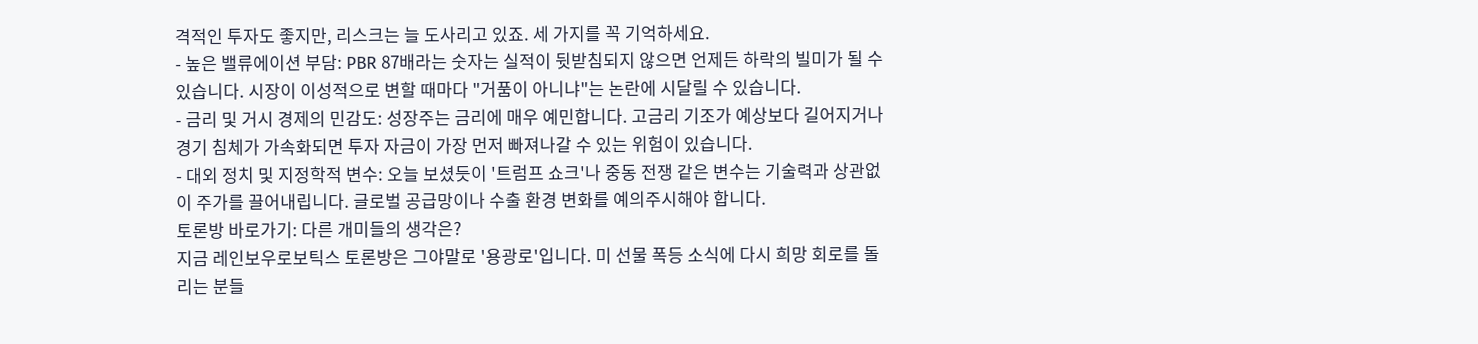격적인 투자도 좋지만, 리스크는 늘 도사리고 있죠. 세 가지를 꼭 기억하세요.
- 높은 밸류에이션 부담: PBR 87배라는 숫자는 실적이 뒷받침되지 않으면 언제든 하락의 빌미가 될 수 있습니다. 시장이 이성적으로 변할 때마다 "거품이 아니냐"는 논란에 시달릴 수 있습니다.
- 금리 및 거시 경제의 민감도: 성장주는 금리에 매우 예민합니다. 고금리 기조가 예상보다 길어지거나 경기 침체가 가속화되면 투자 자금이 가장 먼저 빠져나갈 수 있는 위험이 있습니다.
- 대외 정치 및 지정학적 변수: 오늘 보셨듯이 '트럼프 쇼크'나 중동 전쟁 같은 변수는 기술력과 상관없이 주가를 끌어내립니다. 글로벌 공급망이나 수출 환경 변화를 예의주시해야 합니다.
토론방 바로가기: 다른 개미들의 생각은?
지금 레인보우로보틱스 토론방은 그야말로 '용광로'입니다. 미 선물 폭등 소식에 다시 희망 회로를 돌리는 분들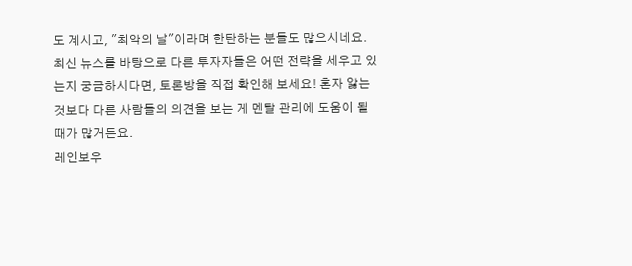도 계시고, "최악의 날"이라며 한탄하는 분들도 많으시네요.
최신 뉴스를 바탕으로 다른 투자자들은 어떤 전략을 세우고 있는지 궁금하시다면, 토론방을 직접 확인해 보세요! 혼자 앓는 것보다 다른 사람들의 의견을 보는 게 멘탈 관리에 도움이 될 때가 많거든요.
레인보우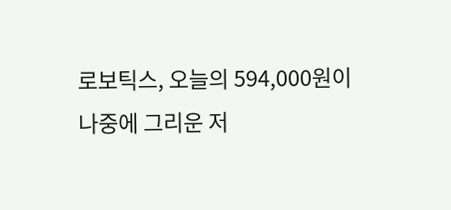로보틱스, 오늘의 594,000원이 나중에 그리운 저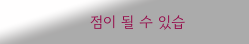점이 될 수 있습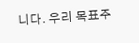니다. 우리 목표주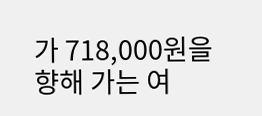가 718,000원을 향해 가는 여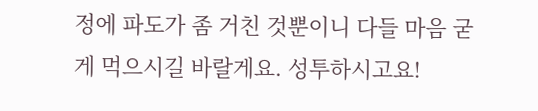정에 파도가 좀 거친 것뿐이니 다들 마음 굳게 먹으시길 바랄게요. 성투하시고요!